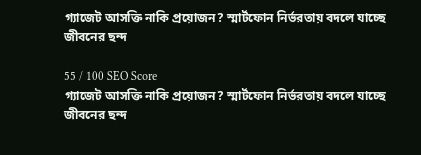গ্যাজেট আসক্তি নাকি প্রয়োজন? স্মার্টফোন নির্ভরতায় বদলে যাচ্ছে জীবনের ছন্দ

55 / 100 SEO Score
গ্যাজেট আসক্তি নাকি প্রয়োজন? স্মার্টফোন নির্ভরতায় বদলে যাচ্ছে জীবনের ছন্দ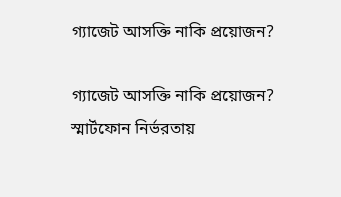গ্যাজেট আসক্তি নাকি প্রয়োজন?

গ্যাজেট আসক্তি নাকি প্রয়োজন? স্মার্টফোন নির্ভরতায়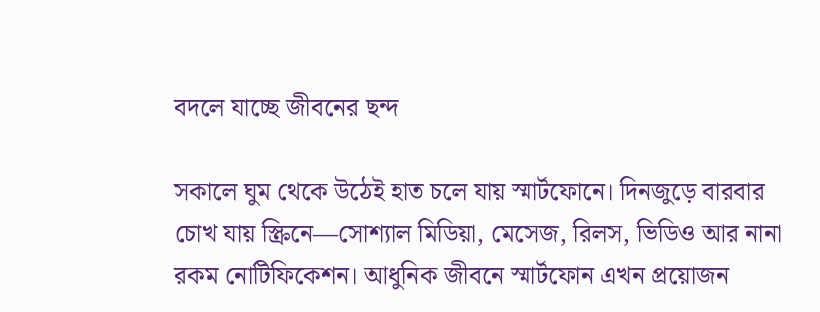বদলে যাচ্ছে জীবনের ছন্দ

সকালে ঘুম থেকে উঠেই হাত চলে যায় স্মার্টফোনে। দিনজুড়ে বারবার চোখ যায় স্ক্রিনে—সোশ্যাল মিডিয়া, মেসেজ, রিলস, ভিডিও আর নানা রকম নোটিফিকেশন। আধুনিক জীবনে স্মার্টফোন এখন প্রয়োজন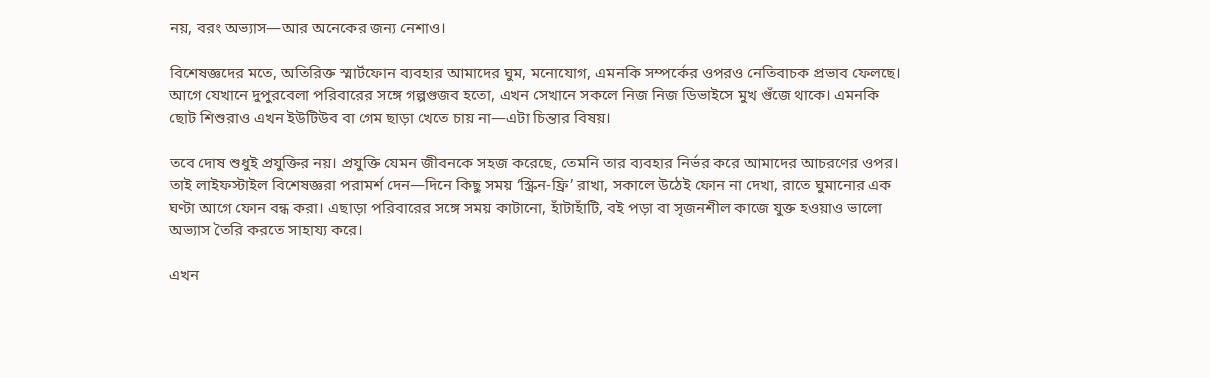নয়, বরং অভ্যাস—আর অনেকের জন্য নেশাও।

বিশেষজ্ঞদের মতে, অতিরিক্ত স্মার্টফোন ব্যবহার আমাদের ঘুম, মনোযোগ, এমনকি সম্পর্কের ওপরও নেতিবাচক প্রভাব ফেলছে। আগে যেখানে দুপুরবেলা পরিবারের সঙ্গে গল্পগুজব হতো, এখন সেখানে সকলে নিজ নিজ ডিভাইসে মুখ গুঁজে থাকে। এমনকি ছোট শিশুরাও এখন ইউটিউব বা গেম ছাড়া খেতে চায় না—এটা চিন্তার বিষয়।

তবে দোষ শুধুই প্রযুক্তির নয়। প্রযুক্তি যেমন জীবনকে সহজ করেছে, তেমনি তার ব্যবহার নির্ভর করে আমাদের আচরণের ওপর। তাই লাইফস্টাইল বিশেষজ্ঞরা পরামর্শ দেন—দিনে কিছু সময় ‘স্ক্রিন-ফ্রি’ রাখা, সকালে উঠেই ফোন না দেখা, রাতে ঘুমানোর এক ঘণ্টা আগে ফোন বন্ধ করা। এছাড়া পরিবারের সঙ্গে সময় কাটানো, হাঁটাহাঁটি, বই পড়া বা সৃজনশীল কাজে যুক্ত হওয়াও ভালো অভ্যাস তৈরি করতে সাহায্য করে।

এখন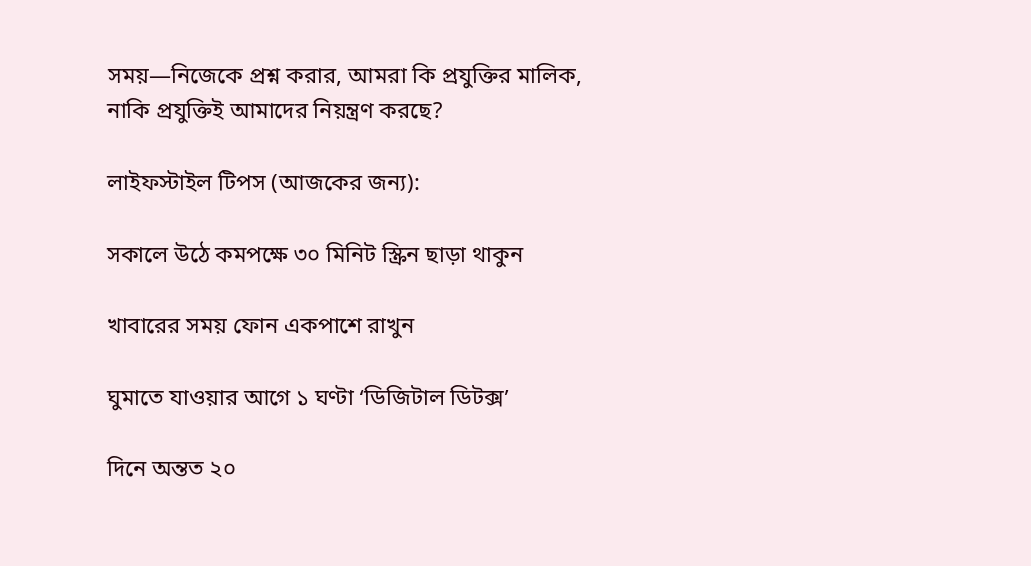সময়—নিজেকে প্রশ্ন করার, আমরা কি প্রযুক্তির মালিক, নাকি প্রযুক্তিই আমাদের নিয়ন্ত্রণ করছে?

লাইফস্টাইল টিপস (আজকের জন্য):

সকালে উঠে কমপক্ষে ৩০ মিনিট স্ক্রিন ছাড়া থাকুন

খাবারের সময় ফোন একপাশে রাখুন

ঘুমাতে যাওয়ার আগে ১ ঘণ্টা ‘ডিজিটাল ডিটক্স’

দিনে অন্তত ২০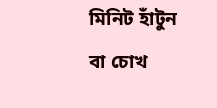মিনিট হাঁটুন বা চোখ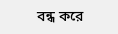বন্ধ করে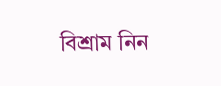বিশ্রাম নিন